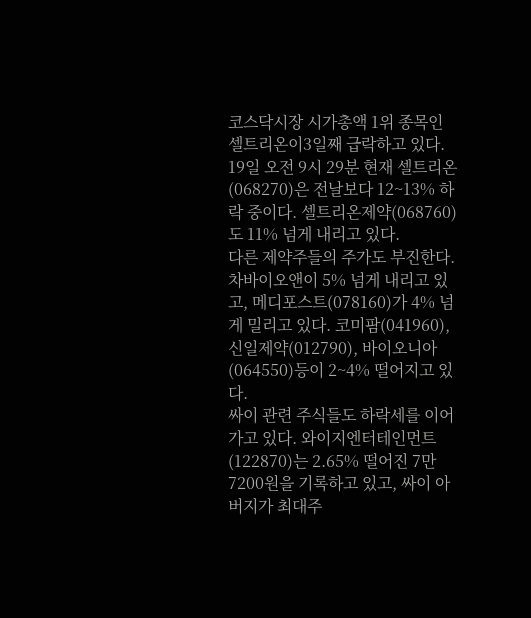코스닥시장 시가총액 1위 종목인 셀트리온이3일째 급락하고 있다.
19일 오전 9시 29분 현재 셀트리온(068270)은 전날보다 12~13% 하락 중이다. 셀트리온제약(068760)도 11% 넘게 내리고 있다.
다른 제약주들의 주가도 부진한다. 차바이오앤이 5% 넘게 내리고 있고, 메디포스트(078160)가 4% 넘게 밀리고 있다. 코미팜(041960), 신일제약(012790), 바이오니아(064550)등이 2~4% 떨어지고 있다.
싸이 관련 주식들도 하락세를 이어가고 있다. 와이지엔터테인먼트(122870)는 2.65% 떨어진 7만7200원을 기록하고 있고, 싸이 아버지가 최대주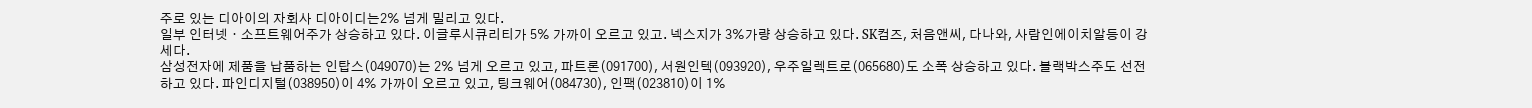주로 있는 디아이의 자회사 디아이디는2% 넘게 밀리고 있다.
일부 인터넷ㆍ소프트웨어주가 상승하고 있다. 이글루시큐리티가 5% 가까이 오르고 있고. 넥스지가 3%가량 상승하고 있다. SK컴즈, 처음앤씨, 다나와, 사람인에이치알등이 강세다.
삼성전자에 제품을 납품하는 인탑스(049070)는 2% 넘게 오르고 있고, 파트론(091700), 서원인텍(093920), 우주일렉트로(065680)도 소폭 상승하고 있다. 블랙박스주도 선전하고 있다. 파인디지털(038950)이 4% 가까이 오르고 있고, 팅크웨어(084730), 인팩(023810)이 1%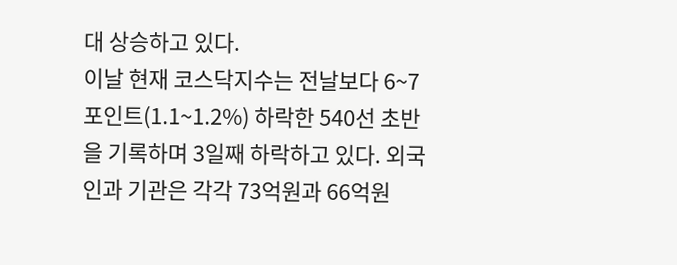대 상승하고 있다.
이날 현재 코스닥지수는 전날보다 6~7포인트(1.1~1.2%) 하락한 540선 초반을 기록하며 3일째 하락하고 있다. 외국인과 기관은 각각 73억원과 66억원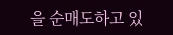을 순매도하고 있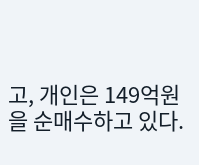고, 개인은 149억원을 순매수하고 있다.